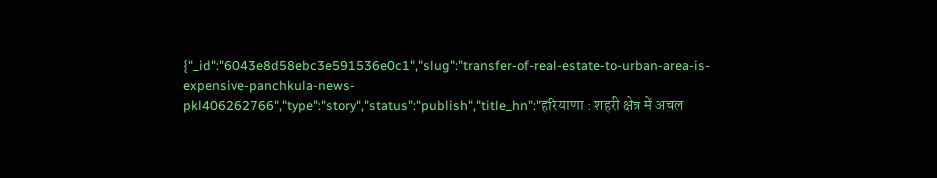{"_id":"6043e8d58ebc3e591536e0c1","slug":"transfer-of-real-estate-to-urban-area-is-expensive-panchkula-news-pkl406262766","type":"story","status":"publish","title_hn":"हरियाणा : शहरी क्षेत्र में अचल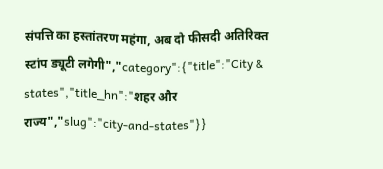संपत्ति का हस्तांतरण महंगा, अब दो फीसदी अतिरिक्त स्टांप ड्यूटी लगेगी","category":{"title":"City & states","title_hn":"शहर और राज्य","slug":"city-and-states"}}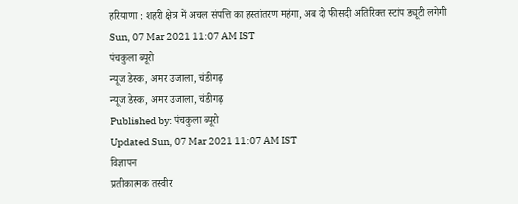हरियाणा : शहरी क्षेत्र में अचल संपत्ति का हस्तांतरण महंगा, अब दो फीसदी अतिरिक्त स्टांप ड्यूटी लगेगी
Sun, 07 Mar 2021 11:07 AM IST
पंचकुला ब्यूरो
न्यूज डेस्क, अमर उजाला, चंडीगढ़
न्यूज डेस्क, अमर उजाला, चंडीगढ़
Published by: पंचकुला ब्यूरो
Updated Sun, 07 Mar 2021 11:07 AM IST
विज्ञापन
प्रतीकात्मक तस्वीर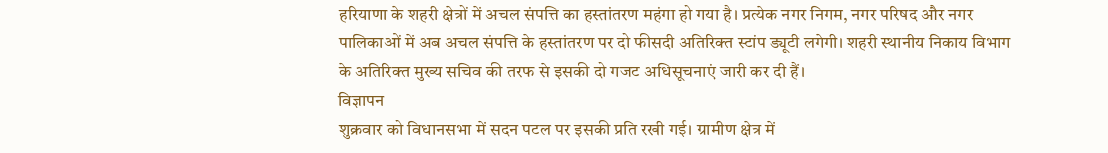हरियाणा के शहरी क्षेत्रों में अचल संपत्ति का हस्तांतरण महंगा हो गया है। प्रत्येक नगर निगम, नगर परिषद और नगर पालिकाओं में अब अचल संपत्ति के हस्तांतरण पर दो फीसदी अतिरिक्त स्टांप ड्यूटी लगेगी। शहरी स्थानीय निकाय विभाग के अतिरिक्त मुख्य सचिव की तरफ से इसकी दो गजट अधिसूचनाएं जारी कर दी हैं।
विज्ञापन
शुक्रवार को विधानसभा में सदन पटल पर इसकी प्रति रखी गई। ग्रामीण क्षेत्र में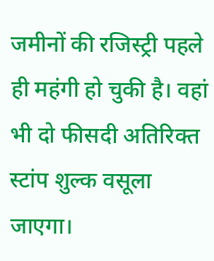जमीनों की रजिस्ट्री पहले ही महंगी हो चुकी है। वहां भी दो फीसदी अतिरिक्त स्टांप शुल्क वसूला जाएगा।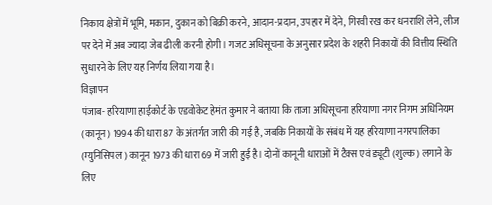निकाय क्षेत्रों में भूमि, मकान, दुकान को बिक्री करने, आदान-प्रदान, उपहार में देने, गिरवी रख कर धनराशि लेने, लीज पर देने में अब ज्यादा जेब ढीली करनी होगी। गजट अधिसूचना के अनुसार प्रदेश के शहरी निकायों की वित्तीय स्थिति सुधारने के लिए यह निर्णय लिया गया है।
विज्ञापन
पंजाब- हरियाणा हाईकोर्ट के एडवोकेट हेमंत कुमार ने बताया कि ताजा अधिसूचना हरियाणा नगर निगम अधिनियम (कानून) 1994 की धारा 87 के अंतर्गत जारी की गई है, जबकि निकायों के संबंध में यह हरियाणा नगरपालिका (म्युनिसिपल ) कानून 1973 की धारा 69 में जारी हुई है। दोनों कानूनी धाराओं में टैक्स एवं ड्यूटी (शुल्क) लगाने के लिए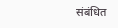संबंधित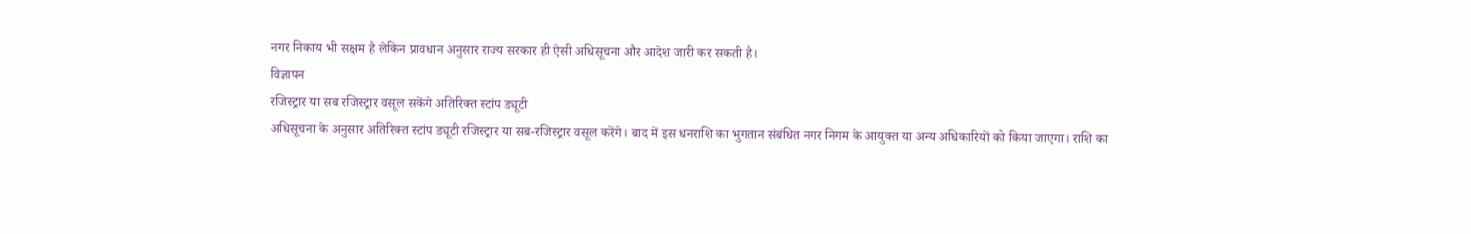नगर निकाय भी सक्षम है लेकिन प्रावधान अनुसार राज्य सरकार ही ऐसी अधिसूचना और आदेश जारी कर सकती है।
विज्ञापन
रजिस्ट्रार या सब रजिस्ट्रार वसूल सकेंगे अतिरिक्त स्टांप ड्यूटी
अधिसूचना के अनुसार अतिरिक्त स्टांप ड्यूटी रजिस्ट्रार या सब-रजिस्ट्रार वसूल करेंगे। बाद में इस धनराशि का भुगतान संबंधित नगर निगम के आयुक्त या अन्य अधिकारियों को किया जाएगा। राशि का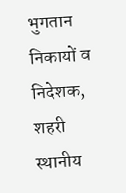भुगतान निकायों व निदेशक, शहरी स्थानीय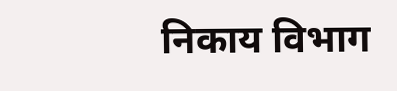निकाय विभाग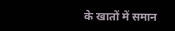के खातों में समान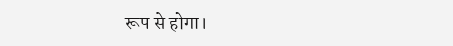रूप से होगा।